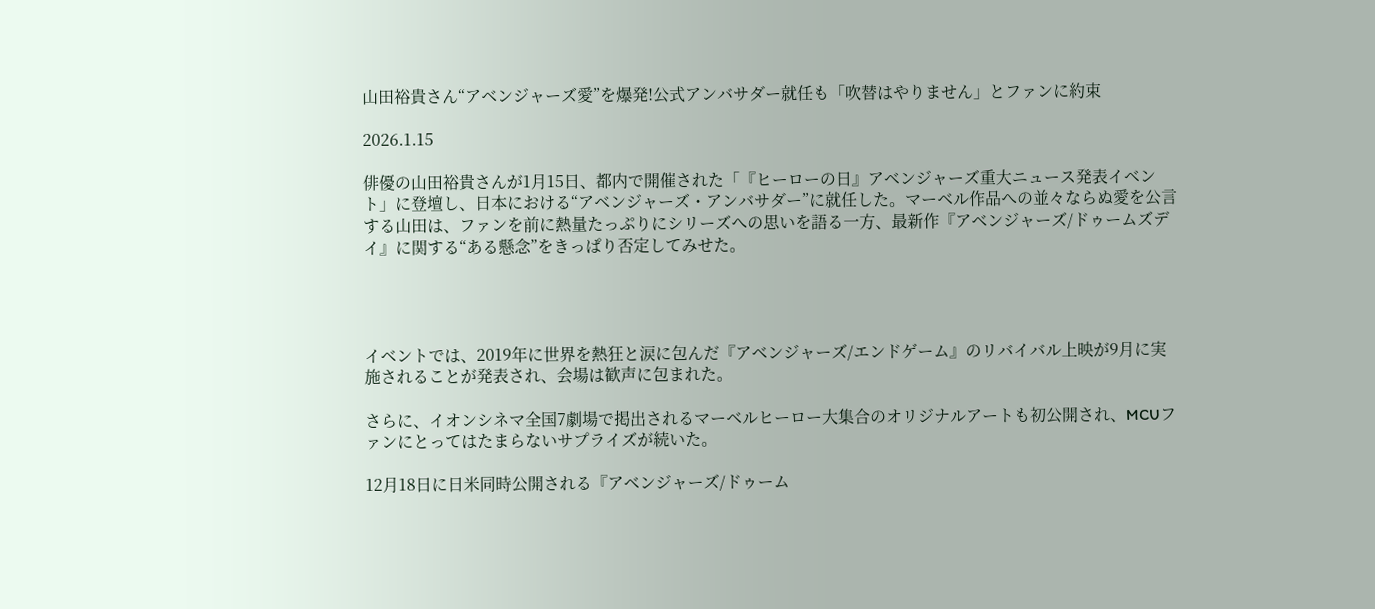山田裕貴さん“アベンジャーズ愛”を爆発!公式アンバサダー就任も「吹替はやりません」とファンに約束

2026.1.15

俳優の山田裕貴さんが1月15日、都内で開催された「『ヒーローの日』アベンジャーズ重大ニュース発表イベント」に登壇し、日本における“アベンジャーズ・アンバサダー”に就任した。マーベル作品への並々ならぬ愛を公言する山田は、ファンを前に熱量たっぷりにシリーズへの思いを語る一方、最新作『アベンジャーズ/ドゥームズデイ』に関する“ある懸念”をきっぱり否定してみせた。




イベントでは、2019年に世界を熱狂と涙に包んだ『アベンジャーズ/エンドゲーム』のリバイバル上映が9月に実施されることが発表され、会場は歓声に包まれた。

さらに、イオンシネマ全国7劇場で掲出されるマーベルヒーロー大集合のオリジナルアートも初公開され、MCUファンにとってはたまらないサプライズが続いた。

12月18日に日米同時公開される『アベンジャーズ/ドゥーム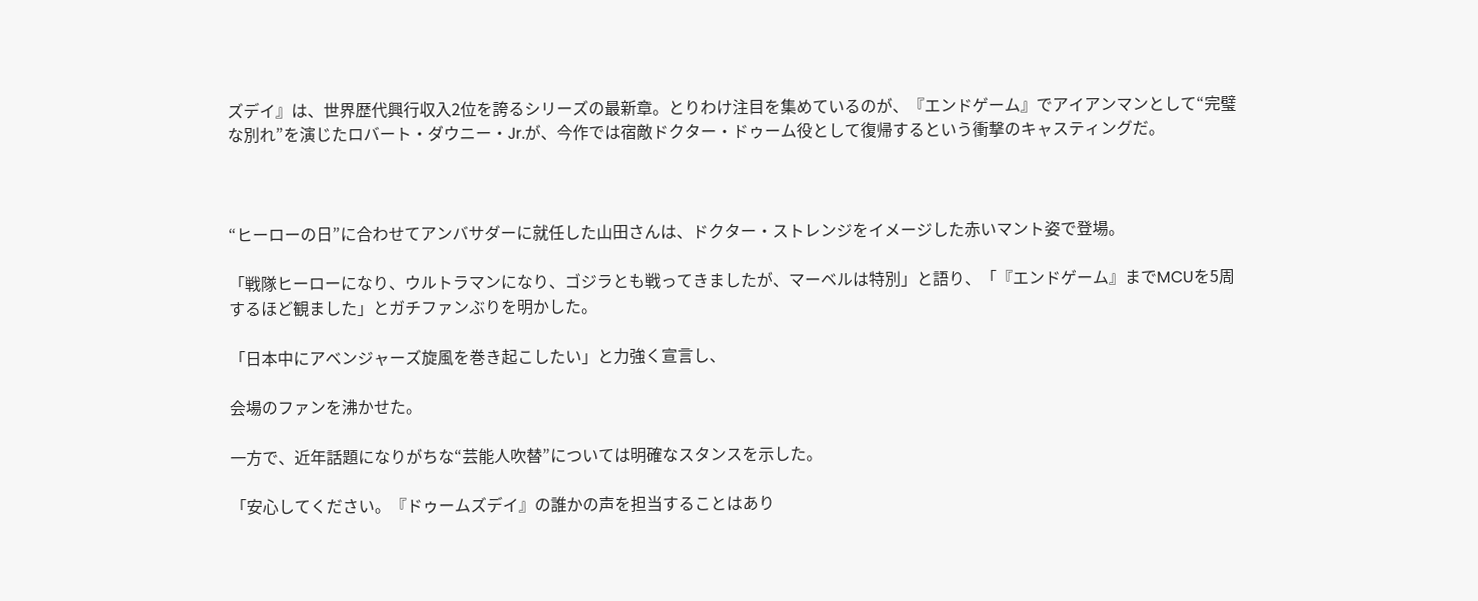ズデイ』は、世界歴代興行収入2位を誇るシリーズの最新章。とりわけ注目を集めているのが、『エンドゲーム』でアイアンマンとして“完璧な別れ”を演じたロバート・ダウニー・Jr.が、今作では宿敵ドクター・ドゥーム役として復帰するという衝撃のキャスティングだ。



“ヒーローの日”に合わせてアンバサダーに就任した山田さんは、ドクター・ストレンジをイメージした赤いマント姿で登場。

「戦隊ヒーローになり、ウルトラマンになり、ゴジラとも戦ってきましたが、マーベルは特別」と語り、「『エンドゲーム』までMCUを5周するほど観ました」とガチファンぶりを明かした。

「日本中にアベンジャーズ旋風を巻き起こしたい」と力強く宣言し、

会場のファンを沸かせた。

一方で、近年話題になりがちな“芸能人吹替”については明確なスタンスを示した。

「安心してください。『ドゥームズデイ』の誰かの声を担当することはあり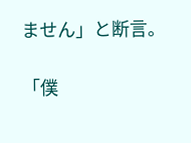ません」と断言。

「僕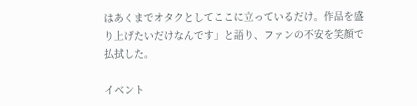はあくまでオタクとしてここに立っているだけ。作品を盛り上げたいだけなんです」と語り、ファンの不安を笑顔で払拭した。

イベント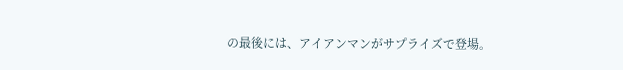の最後には、アイアンマンがサプライズで登場。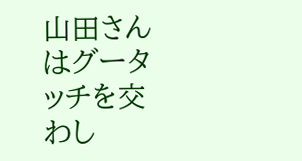山田さんはグータッチを交わし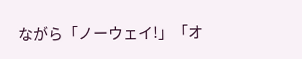ながら「ノーウェイ!」「オ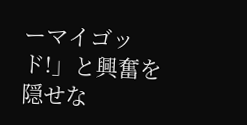ーマイゴッド!」と興奮を隠せな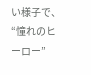い様子で、“憧れのヒーロー”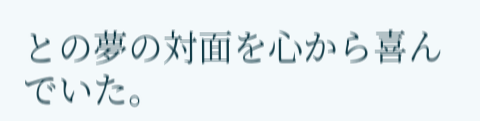との夢の対面を心から喜んでいた。